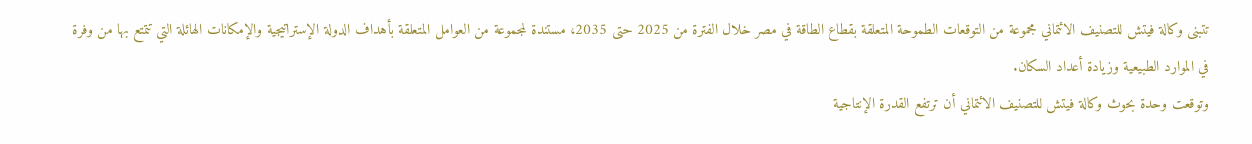تتبنى وكالة فيتش للتصنيف الائتماني مجموعة من التوقعات الطموحة المتعلقة بقطاع الطاقة في مصر خلال الفترة من 2025 حتى 2035، مستندة لمجموعة من العوامل المتعلقة بأهداف الدولة الإستراتيجية والإمكانات الهائلة التي تتمتع بها من وفرة في الموارد الطبيعية وزيادة أعداد السكان.
وتوقعت وحدة بحوث وكالة فيتش للتصنيف الائتماني أن ترتفع القدرة الإنتاجية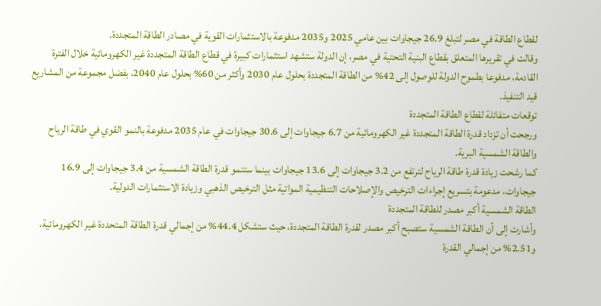لقطاع الطاقة في مصر لتبلغ 26.9 جيجاوات بين عامي 2025 و2035 مدفوعة بالاستثمارات القوية في مصادر الطاقة المتجددة.
وقالت في تقريرها المتعلق بقطاع البنية التحتية في مصر، إن الدولة ستشهد استثمارات كبيرة في قطاع الطاقة المتجددة غير الكهرومائية خلال الفترة القادمة، مدفوعا بطموح الدولة للوصول إلى 42% من الطاقة المتجددة بحلول عام 2030 وأكثر من 60% بحلول عام 2040، بفضل مجموعة من المشاريع قيد التنفيذ.
توقعات متفائلة لقطاع الطاقة المتجددة
ورجحت أن تزداد قدرة الطاقة المتجددة غير الكهرومائية من 6.7 جيجاوات إلى 30.6 جيجاوات في عام 2035 مدفوعة بالنمو القوي في طاقة الرياح والطاقة الشمسية البرية.
كما رشحت زيادة قدرة طاقة الرياح لترتفع من 3.2 جيجاوات إلى 13.6 جيجاوات بينما ستنمو قدرة الطاقة الشمسية من 3.4 جيجاوات إلى 16.9 جيجاوات، مدعومة بتسريع إجراءات الترخيص والإصلاحات التنظيمية المواتية مثل الترخيص الذهبي وزيادة الاستثمارات الدولية.
الطاقة الشمسية أكبر مصدر للطاقة المتجددة
وأشارت إلى أن الطاقة الشمسية ستصبح أكبر مصدر لقدرة الطاقة المتجددة، حيث ستشكل 44.4% من إجمالي قدرة الطاقة المتحددة غير الكهرومائية، و2.51% من إجمالي القدرة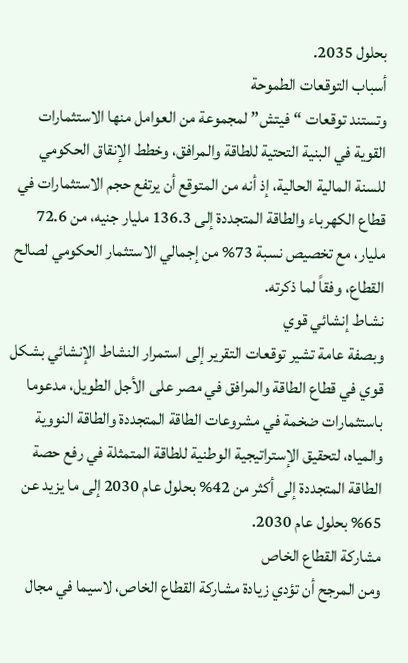بحلول 2035.
أسباب التوقعات الطموحة
وتستند توقعات “فيتش” لمجموعة من العوامل منها الاستثمارات القوية في البنية التحتية للطاقة والمرافق، وخطط الإنقاق الحكومي للسنة المالية الحالية، إذ أنه من المتوقع أن يرتفع حجم الاستثمارات في قطاع الكهرباء والطاقة المتجددة إلى 136.3 مليار جنيه، من 72.6 مليار، مع تخصيص نسبة 73% من إجمالي الاستثمار الحكومي لصالح القطاع، وفقاً لما ذكرته.
نشاط إنشائي قوي
وبصفة عامة تشير توقعات التقرير إلى استمرار النشاط الإنشائي بشكل قوي في قطاع الطاقة والمرافق في مصر على الأجل الطويل، مدعوما باستثمارات ضخمة في مشروعات الطاقة المتجددة والطاقة النووية والمياه، لتحقيق الإستراتيجية الوطنية للطاقة المتمثلة في رفع حصة الطاقة المتجددة إلى أكثر من 42% بحلول عام 2030 إلى ما يزيد عن 65% بحلول عام 2030.
مشاركة القطاع الخاص
ومن المرجح أن تؤدي زيادة مشاركة القطاع الخاص، لاسيما في مجال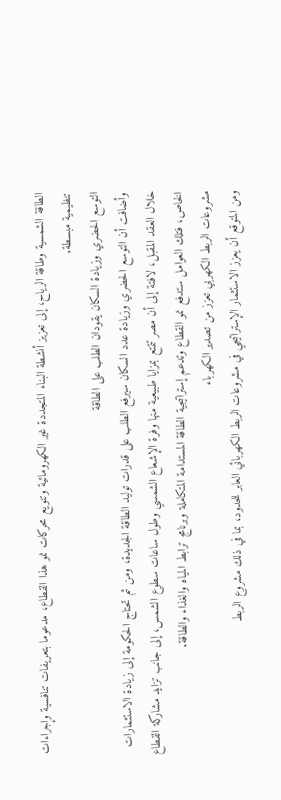الطاقة الشمسية وطاقة الرياح، إلى تعزيز أنشطة البناء المتجددة غير الكهرومائية وتنويع محركات نمو هذا القطاع، مدعوما بتعريفات تنافسية وإجراءات تنظيمية مبسطة.
التوسع الحضري وزيادة السكان يقودان الطلب على الطاقة
وأضافت أن التوسع الحضري وزيادة عدد السكان سيرفع الطلب على قدرات توليد الطاقة الجديدة، ومن ثم تحتاج الحكومة إلى زيادة الاستثمارات خلال العقد المقبل، لافتة إلى أن مصر تتمتع بمزايا طبيعية منها وفرة الإشعاع الشمسي وطول ساعات سطوع الشمس، إلى جانب تزايد مشاركة القطاع الخاص، فتلك العوامل ستدفع نمو القطاع وتدعم إستراتيجية الطاقة المستدامة المتكاملة وبرنامج ترابط المياه والغذاء والطاقة.
مشروعات الربط الكهربي تعزز من تصدير الكهرباء
ومن المتوقع أن يعزز الاستثمار الإستراتيجي في مشروعات الربط الكهربائي العابر للحدود، بما في ذلك مشروع الربط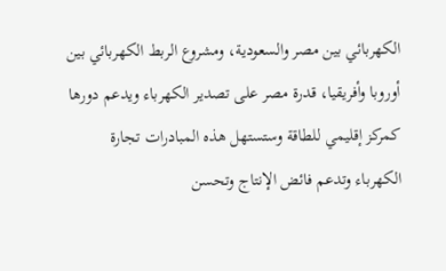الكهربائي بين مصر والسعودية، ومشروع الربط الكهربائي بين أوروبا وأفريقيا، قدرة مصر على تصدير الكهرباء ويدعم دورها كمركز إقليمي للطاقة وستستهل هذه المبادرات تجارة الكهرباء وتدعم فائض الإنتاج وتحسن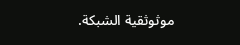موثوثقية الشبكة.